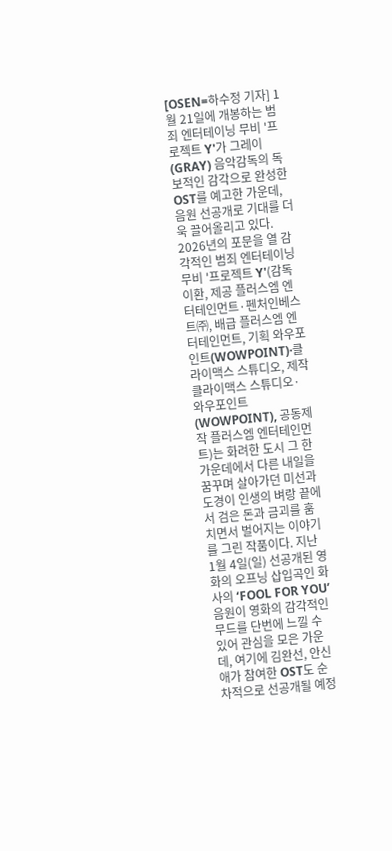[OSEN=하수정 기자] 1월 21일에 개봉하는 범죄 엔터테이닝 무비 '프로젝트 Y'가 그레이(GRAY) 음악감독의 독보적인 감각으로 완성한 OST를 예고한 가운데, 음원 선공개로 기대를 더욱 끌어올리고 있다.
2026년의 포문을 열 감각적인 범죄 엔터테이닝 무비 '프로젝트 Y'(감독 이환, 제공 플러스엠 엔터테인먼트·펜처인베스트㈜, 배급 플러스엠 엔터테인먼트, 기획 와우포인트(WOWPOINT)·클라이맥스 스튜디오, 제작 클라이맥스 스튜디오·와우포인트(WOWPOINT), 공동제작 플러스엠 엔터테인먼트)는 화려한 도시 그 한가운데에서 다른 내일을 꿈꾸며 살아가던 미선과 도경이 인생의 벼랑 끝에서 검은 돈과 금괴를 훔치면서 벌어지는 이야기를 그린 작품이다. 지난 1월 4일(일) 선공개된 영화의 오프닝 삽입곡인 화사의 ‘FOOL FOR YOU’ 음원이 영화의 감각적인 무드를 단번에 느낄 수 있어 관심을 모은 가운데, 여기에 김완선, 안신애가 참여한 OST도 순차적으로 선공개될 예정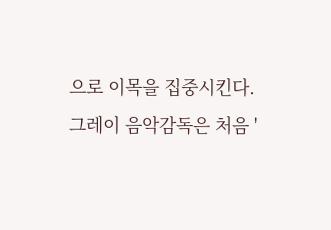으로 이목을 집중시킨다.
그레이 음악감독은 처음 '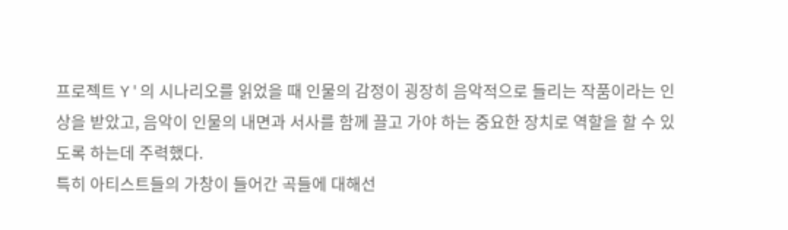프로젝트 Y'의 시나리오를 읽었을 때 인물의 감정이 굉장히 음악적으로 들리는 작품이라는 인상을 받았고, 음악이 인물의 내면과 서사를 함께 끌고 가야 하는 중요한 장치로 역할을 할 수 있도록 하는데 주력했다.
특히 아티스트들의 가창이 들어간 곡들에 대해선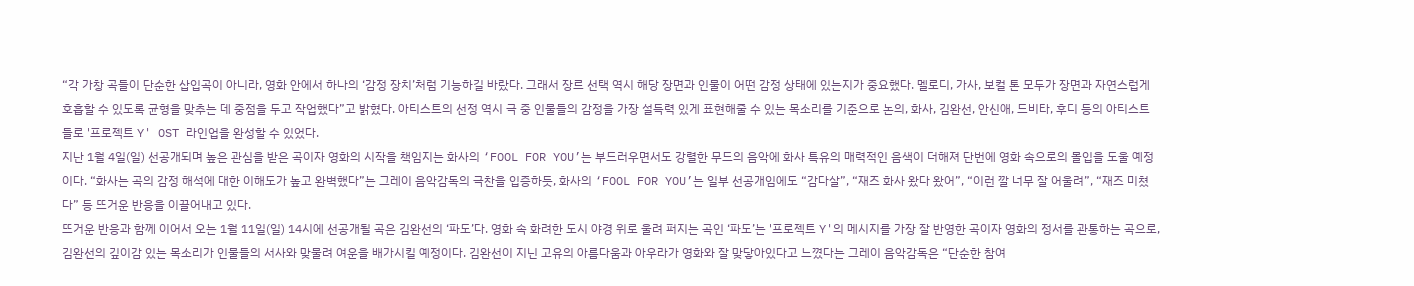“각 가창 곡들이 단순한 삽입곡이 아니라, 영화 안에서 하나의 ‘감정 장치’처럼 기능하길 바랐다. 그래서 장르 선택 역시 해당 장면과 인물이 어떤 감정 상태에 있는지가 중요했다. 멜로디, 가사, 보컬 톤 모두가 장면과 자연스럽게 호흡할 수 있도록 균형을 맞추는 데 중점을 두고 작업했다”고 밝혔다. 아티스트의 선정 역시 극 중 인물들의 감정을 가장 설득력 있게 표현해줄 수 있는 목소리를 기준으로 논의, 화사, 김완선, 안신애, 드비타, 후디 등의 아티스트들로 '프로젝트 Y' OST 라인업을 완성할 수 있었다.
지난 1월 4일(일) 선공개되며 높은 관심을 받은 곡이자 영화의 시작을 책임지는 화사의 ‘FOOL FOR YOU’는 부드러우면서도 강렬한 무드의 음악에 화사 특유의 매력적인 음색이 더해져 단번에 영화 속으로의 몰입을 도울 예정이다. “화사는 곡의 감정 해석에 대한 이해도가 높고 완벽했다”는 그레이 음악감독의 극찬을 입증하듯, 화사의 ‘FOOL FOR YOU’는 일부 선공개임에도 “감다살”, “재즈 화사 왔다 왔어”, “이런 깔 너무 잘 어울려”, “재즈 미쳤다” 등 뜨거운 반응을 이끌어내고 있다.
뜨거운 반응과 함께 이어서 오는 1월 11일(일) 14시에 선공개될 곡은 김완선의 ‘파도’다. 영화 속 화려한 도시 야경 위로 울려 퍼지는 곡인 ‘파도’는 '프로젝트 Y'의 메시지를 가장 잘 반영한 곡이자 영화의 정서를 관통하는 곡으로, 김완선의 깊이감 있는 목소리가 인물들의 서사와 맞물려 여운을 배가시킬 예정이다. 김완선이 지닌 고유의 아름다움과 아우라가 영화와 잘 맞닿아있다고 느꼈다는 그레이 음악감독은 “단순한 참여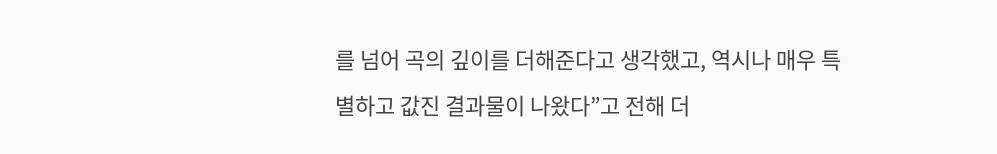를 넘어 곡의 깊이를 더해준다고 생각했고, 역시나 매우 특별하고 값진 결과물이 나왔다”고 전해 더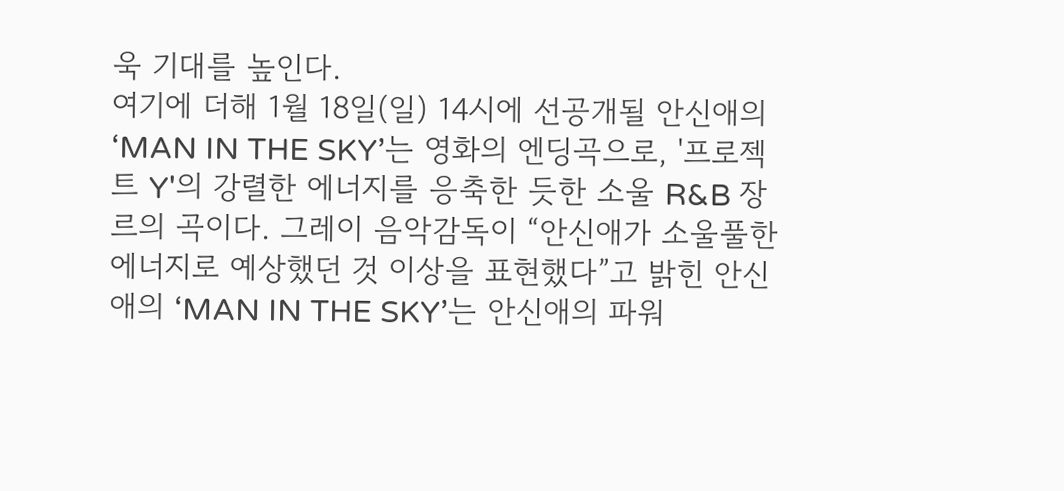욱 기대를 높인다.
여기에 더해 1월 18일(일) 14시에 선공개될 안신애의 ‘MAN IN THE SKY’는 영화의 엔딩곡으로, '프로젝트 Y'의 강렬한 에너지를 응축한 듯한 소울 R&B 장르의 곡이다. 그레이 음악감독이 “안신애가 소울풀한 에너지로 예상했던 것 이상을 표현했다”고 밝힌 안신애의 ‘MAN IN THE SKY’는 안신애의 파워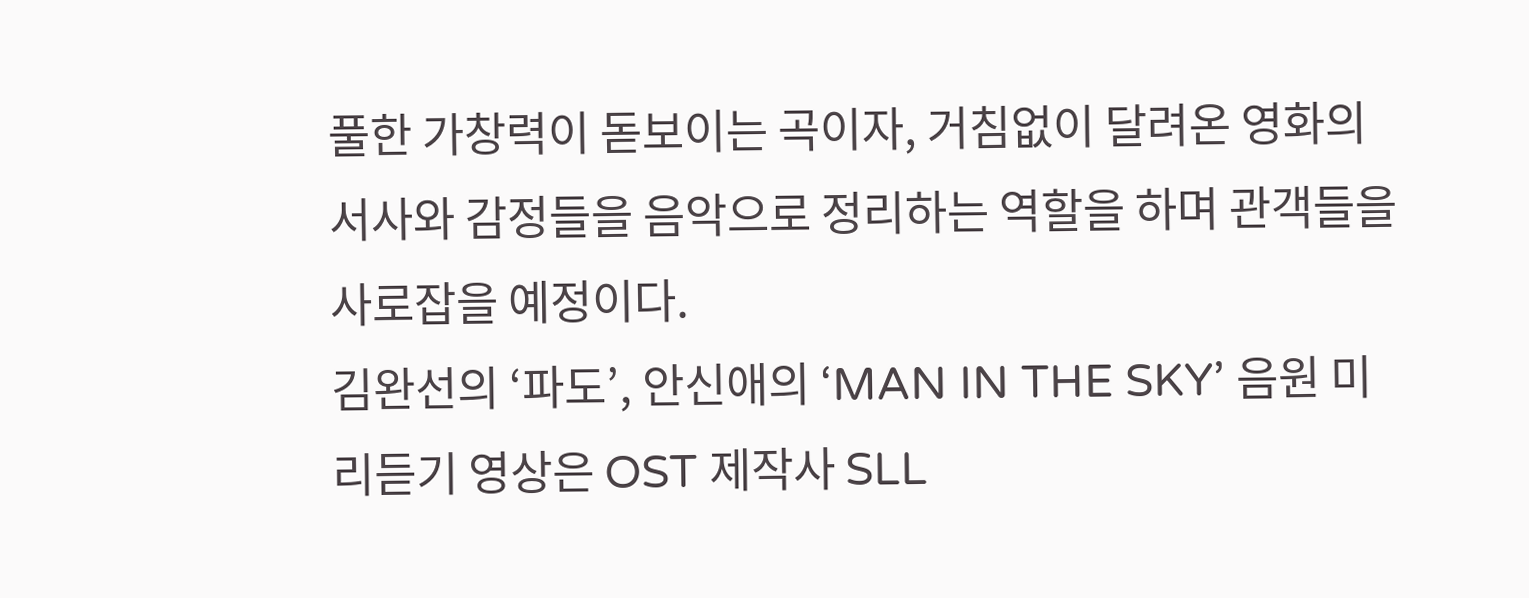풀한 가창력이 돋보이는 곡이자, 거침없이 달려온 영화의 서사와 감정들을 음악으로 정리하는 역할을 하며 관객들을 사로잡을 예정이다.
김완선의 ‘파도’, 안신애의 ‘MAN IN THE SKY’ 음원 미리듣기 영상은 OST 제작사 SLL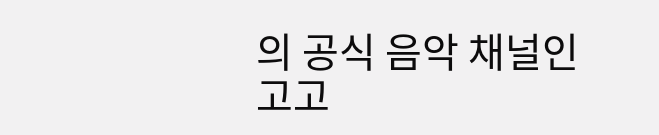의 공식 음악 채널인 고고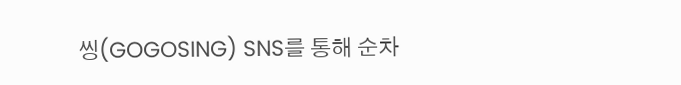씽(GOGOSING) SNS를 통해 순차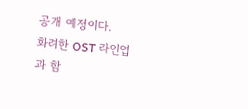공개 예정이다.
화려한 OST 라인업과 함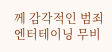께 감각적인 범죄 엔터테이닝 무비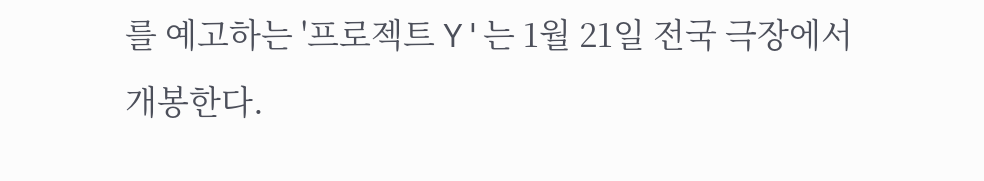를 예고하는 '프로젝트 Y'는 1월 21일 전국 극장에서 개봉한다.